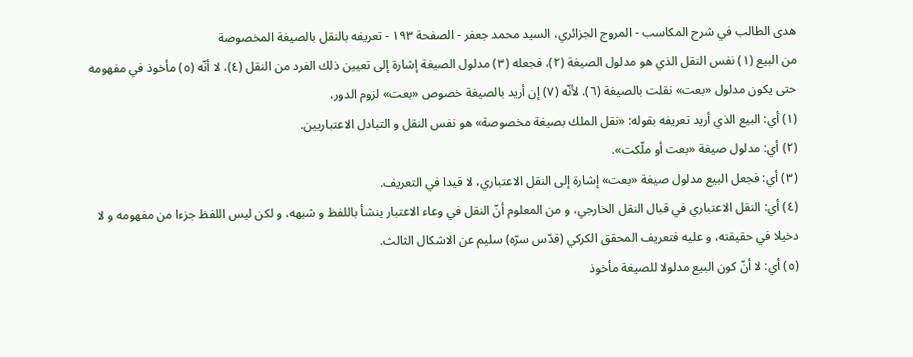هدى الطالب في شرح المكاسب - المروج الجزائري، السيد محمد جعفر - الصفحة ١٩٣ - تعريفه بالنقل بالصيغة المخصوصة
من البيع (١) نفس النقل الذي هو مدلول الصيغة (٢)، فجعله (٣) مدلول الصيغة إشارة إلى تعيين ذلك الفرد من النقل (٤)، لا أنّه (٥) مأخوذ في مفهومه حتى يكون مدلول «بعت» نقلت بالصيغة (٦). لأنّه (٧) إن أريد بالصيغة خصوص «بعت» لزوم الدور،
(١) أي: البيع الذي أريد تعريفه بقوله: «نقل الملك بصيغة مخصوصة» هو نفس النقل و التبادل الاعتباريين.
(٢) أي: مدلول صيغة «بعت أو ملّكت».
(٣) أي: فجعل البيع مدلول صيغة «بعت» إشارة إلى النقل الاعتباري، لا قيدا في التعريف.
(٤) أي: النقل الاعتباري في قبال النقل الخارجي، و من المعلوم أنّ النقل في وعاء الاعتبار ينشأ باللفظ و شبهه، و لكن ليس اللفظ جزءا من مفهومه و لا دخيلا في حقيقته، و عليه فتعريف المحقق الكركي (قدّس سرّه) سليم عن الاشكال الثالث.
(٥) أي: لا أنّ كون البيع مدلولا للصيغة مأخوذ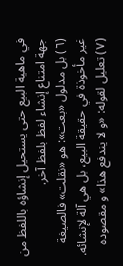في ماهية البيع حتى يستحيل إنشاؤه باللفظ من جهة امتناع إنشاء لفظ بلفظ آخر.
(٦) بل مدلول «بعت»: هو «نقلت» فالصيغة غير مأخوذة في حقيقة البيع، بل هي آلة لإنشائه.
(٧) تعليل لقوله: «و لا يندفع هذا» و مقصوده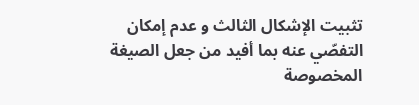تثبيت الإشكال الثالث و عدم إمكان التفصّي عنه بما أفيد من جعل الصيغة المخصوصة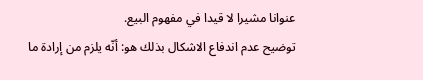عنوانا مشيرا لا قيدا في مفهوم البيع.
توضيح عدم اندفاع الاشكال بذلك هو: أنّه يلزم من إرادة ما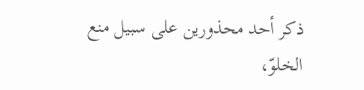ذكر أحد محذورين على سبيل منع الخلوّ،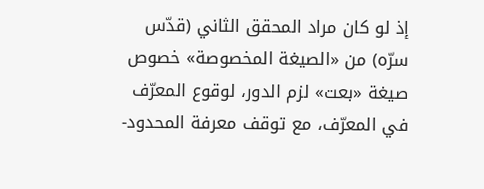إذ لو كان مراد المحقق الثاني (قدّس سرّه) من «الصيغة المخصوصة» خصوص صيغة «بعت» لزم الدور، لوقوع المعرّف في المعرّف، مع توقف معرفة المحدود-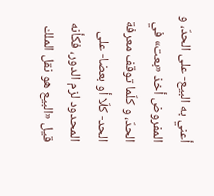أعني به البيع- على الحدّ، و المفروض أخذ «بعت» في الحدّ، و كلّما توقف معرفة الحد- كلّا أو بعضا- على المحدود لزم الدور، فكأنه قيل «البيع هو نقل الملك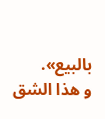بالبيع».
و هذا الشق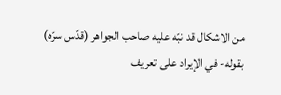من الاشكال قد نبّه عليه صاحب الجواهر (قدّس سرّه) بقوله- في الإيراد على تعريف